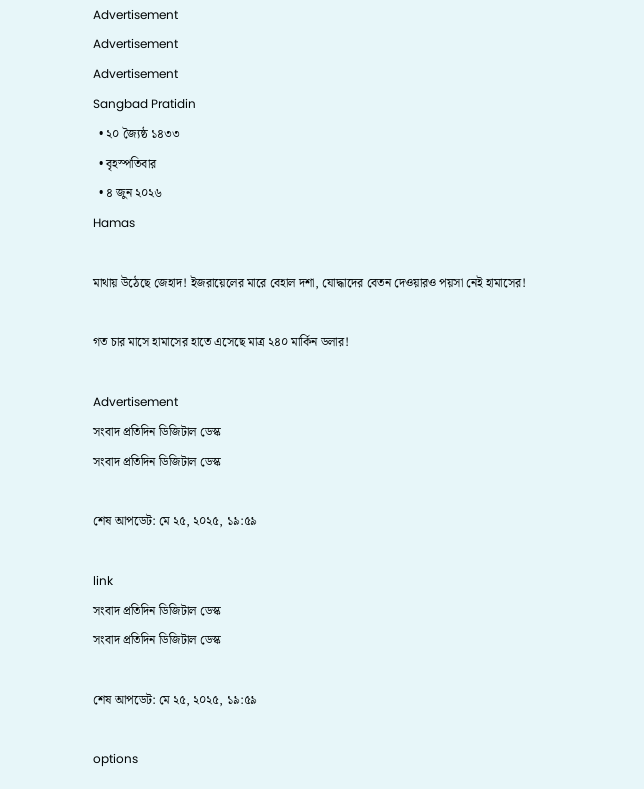Advertisement
Advertisement
Advertisement
Sangbad Pratidin
  • ২০ জ্যৈষ্ঠ ১৪৩৩
  • বৃহস্পতিবার
  • ৪ জুন ২০২৬
Hamas

মাথায় উঠেছে জেহাদ! ইজরায়েলের মারে বেহাল দশা, যোদ্ধাদের বেতন দেওয়ারও পয়সা নেই হামাসের!

গত চার মাসে হামাসের হাতে এসেছে মাত্র ২৪০ মার্কিন ডলার!

Advertisement
সংবাদ প্রতিদিন ডিজিটাল ডেস্ক
সংবাদ প্রতিদিন ডিজিটাল ডেস্ক

শেষ আপডেট: মে ২৫, ২০২৫, ১৯:৫৯

link
সংবাদ প্রতিদিন ডিজিটাল ডেস্ক
সংবাদ প্রতিদিন ডিজিটাল ডেস্ক

শেষ আপডেট: মে ২৫, ২০২৫, ১৯:৫৯

options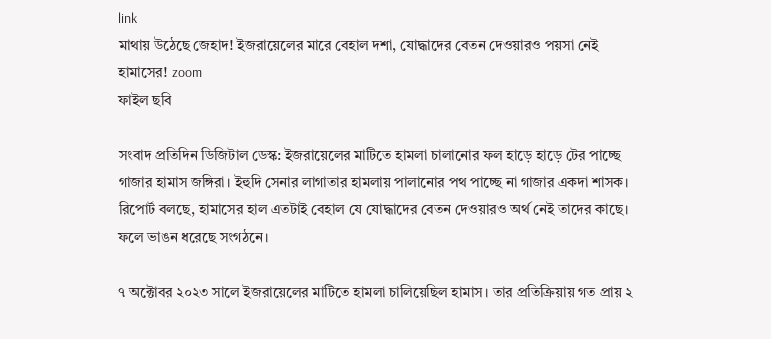link
মাথায় উঠেছে জেহাদ! ইজরায়েলের মারে বেহাল দশা, যোদ্ধাদের বেতন দেওয়ারও পয়সা নেই হামাসের! zoom
ফাইল ছবি

সংবাদ প্রতিদিন ডিজিটাল ডেস্ক: ইজরায়েলের মাটিতে হামলা চালানোর ফল হাড়ে হাড়ে টের পাচ্ছে গাজার হামাস জঙ্গিরা। ইহুদি সেনার লাগাতার হামলায় পালানোর পথ পাচ্ছে না গাজার একদা শাসক। রিপোর্ট বলছে, হামাসের হাল এতটাই বেহাল যে যোদ্ধাদের বেতন দেওয়ারও অর্থ নেই তাদের কাছে। ফলে ভাঙন ধরেছে সংগঠনে।

৭ অক্টোবর ২০২৩ সালে ইজরায়েলের মাটিতে হামলা চালিয়েছিল হামাস। তার প্রতিক্রিয়ায় গত প্রায় ২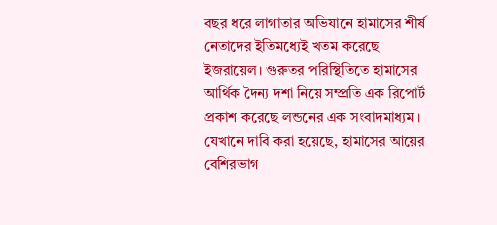বছর ধরে লাগাতার অভিযানে হামাসের শীর্ষ নেতাদের ইতিমধ্যেই খতম করেছে ইজরায়েল। গুরুতর পরিস্থিতিতে হামাসের আর্থিক দৈন্য দশা নিয়ে সম্প্রতি এক রিপোর্ট প্রকাশ করেছে লন্ডনের এক সংবাদমাধ্যম। যেখানে দাবি করা হয়েছে, হামাসের আয়ের বেশিরভাগ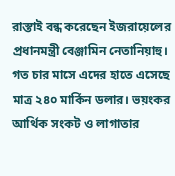রাস্তাই বন্ধ করেছেন ইজরায়েলের প্রধানমন্ত্রী বেঞ্জামিন নেতানিয়াহু। গত চার মাসে এদের হাতে এসেছে মাত্র ২৪০ মার্কিন ডলার। ভয়ংকর আর্থিক সংকট ও লাগাতার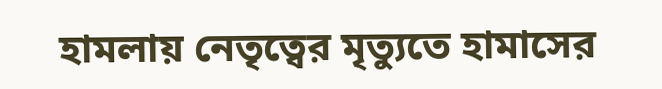হামলায় নেতৃত্বের মৃত্যুতে হামাসের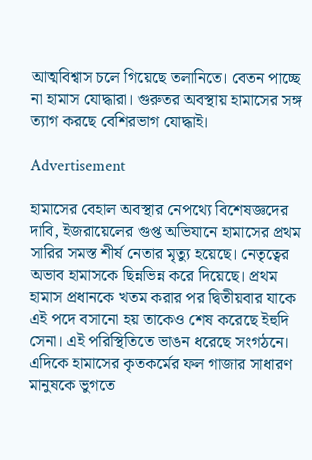আত্মবিশ্বাস চলে গিয়েছে তলানিতে। বেতন পাচ্ছে না হামাস যোদ্ধারা। গুরুতর অবস্থায় হামাসের সঙ্গ ত্যাগ করছে বেশিরভাগ যোদ্ধাই।

Advertisement

হামাসের বেহাল অবস্থার নেপথ্যে বিশেষজ্ঞদের দাবি, ইজরায়েলের গুপ্ত অভিযানে হামাসের প্রথম সারির সমস্ত শীর্ষ নেতার মৃত্যু হয়েছে। নেতৃত্বের অভাব হামাসকে ছিন্নভিন্ন করে দিয়েছে। প্রথম হামাস প্রধানকে খতম করার পর দ্বিতীয়বার যাকে এই পদে বসানো হয় তাকেও শেষ করেছে ইহুদি সেনা। এই পরিস্থিতিতে ভাঙন ধরেছে সংগঠনে। এদিকে হামাসের কৃতকর্মের ফল গাজার সাধারণ মানুষকে ভুগতে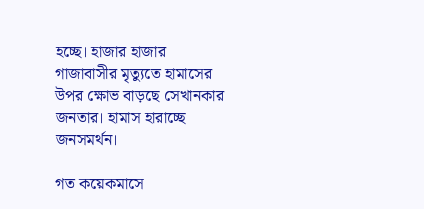হচ্ছে। হাজার হাজার গাজাবাসীর মৃত্যুতে হামাসের উপর ক্ষোভ বাড়ছে সেখানকার জনতার। হামাস হারাচ্ছে জনসমর্থন।

গত কয়েকমাসে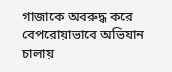গাজাকে অবরুদ্ধ করে বেপরোয়াভাবে অভিযান চালায়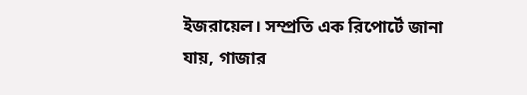ইজরায়েল। সম্প্রতি এক রিপোর্টে জানা যায়, গাজার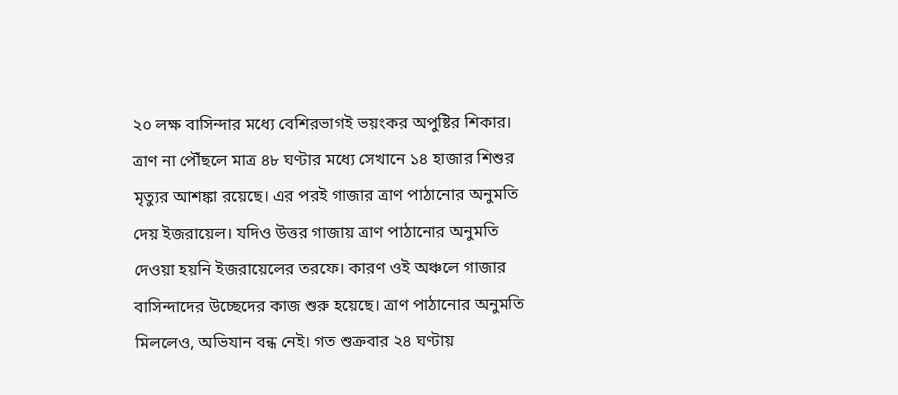২০ লক্ষ বাসিন্দার মধ্যে বেশিরভাগই ভয়ংকর অপুষ্টির শিকার। ত্রাণ না পৌঁছলে মাত্র ৪৮ ঘণ্টার মধ্যে সেখানে ১৪ হাজার শিশুর মৃত্যুর আশঙ্কা রয়েছে। এর পরই গাজার ত্রাণ পাঠানোর অনুমতি দেয় ইজরায়েল। যদিও উত্তর গাজায় ত্রাণ পাঠানোর অনুমতি দেওয়া হয়নি ইজরায়েলের তরফে। কারণ ওই অঞ্চলে গাজার বাসিন্দাদের উচ্ছেদের কাজ শুরু হয়েছে। ত্রাণ পাঠানোর অনুমতি মিললেও, অভিযান বন্ধ নেই। গত শুক্রবার ২৪ ঘণ্টায়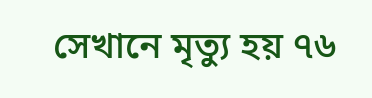সেখানে মৃত্যু হয় ৭৬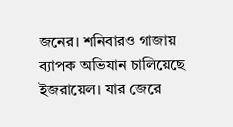জনের। শনিবারও গাজায় ব্যাপক অভিযান চালিয়েছে ইজরায়েল। যার জেরে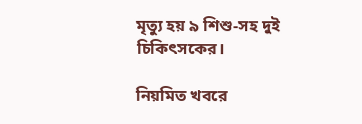মৃত্যু হয় ৯ শিশু-সহ দুই চিকিৎসকের।

নিয়মিত খবরে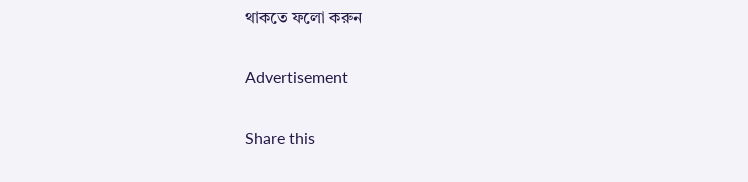থাকতে ফলো করুন

Advertisement

Share this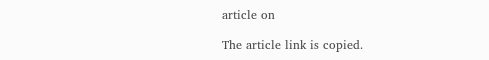article on

The article link is copied.